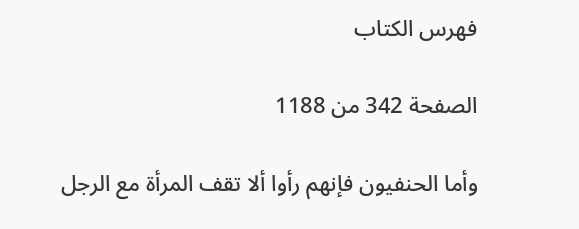فهرس الكتاب

الصفحة 342 من 1188

وأما الحنفيون فإنهم رأوا ألا تقف المرأة مع الرجل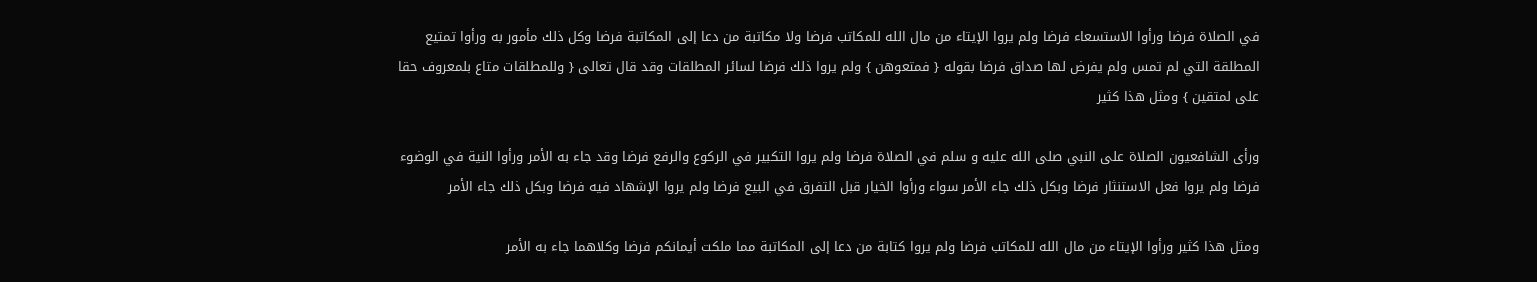في الصلاة فرضا ورأوا الاستسعاء فرضا ولم يروا الإيتاء من مال الله للمكاتب فرضا ولا مكاتبة من دعا إلى المكاتبة فرضا وكل ذلك مأمور به ورأوا تمتيع المطلقة التي لم تمس ولم يفرض لها صداق فرضا بقوله { فمتعوهن } ولم يروا ذلك فرضا لسائر المطلقات وقد قال تعالى { وللمطلقات متاع بلمعروف حقا على لمتقين } ومثل هذا كثير

ورأى الشافعيون الصلاة على النبي صلى الله عليه و سلم في الصلاة فرضا ولم يروا التكبير في الركوع والرفع فرضا وقد جاء به الأمر ورأوا النية في الوضوء فرضا ولم يروا فعل الاستنثار فرضا وبكل ذلك جاء الأمر سواء ورأوا الخيار قبل التفرق في البيع فرضا ولم يروا الإشهاد فيه فرضا وبكل ذلك جاء الأمر

ومثل هذا كثير ورأوا الإيتاء من مال الله للمكاتب فرضا ولم يروا كتابة من دعا إلى المكاتبة مما ملكت أيمانكم فرضا وكلاهما جاء به الأمر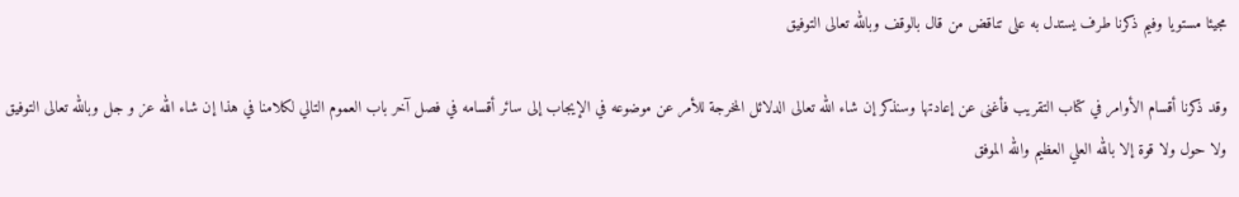مجيئا مستويا وفيم ذكرنا طرف يستدل به على تناقض من قال بالوقف وبالله تعالى التوفيق

وقد ذكرنا أقسام الأوامر في كتاب التقريب فأغنى عن إعادتها وسنذكر إن شاء الله تعالى الدلائل المخرجة للأمر عن موضوعه في الإيجاب إلى سائر أقسامه في فصل آخر باب العموم التالي لكلامنا في هذا إن شاء الله عز و جل وبالله تعالى التوفيق ولا حول ولا قوة إلا بالله العلي العظيم والله الموفق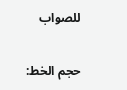للصواب

حجم الخط: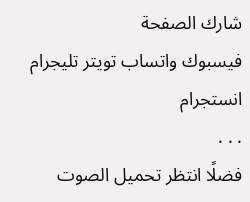شارك الصفحة
فيسبوك واتساب تويتر تليجرام انستجرام
. . .
فضلًا انتظر تحميل الصوت